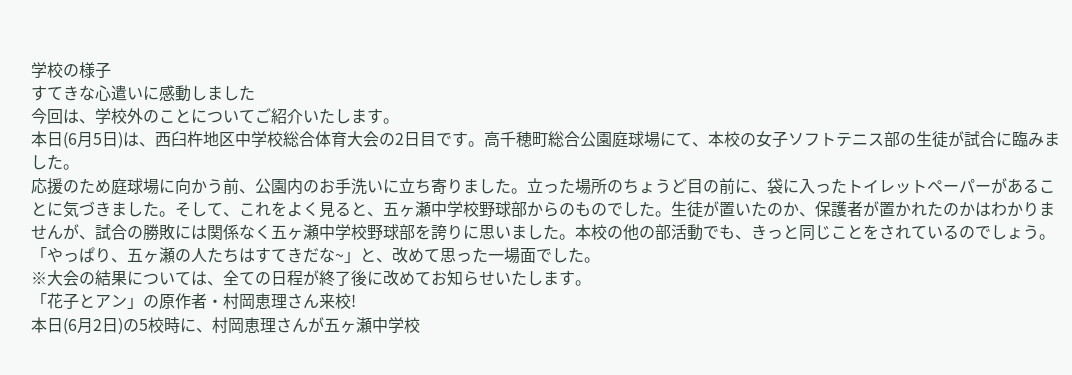学校の様子
すてきな心遣いに感動しました
今回は、学校外のことについてご紹介いたします。
本日(6月5日)は、西臼杵地区中学校総合体育大会の2日目です。高千穂町総合公園庭球場にて、本校の女子ソフトテニス部の生徒が試合に臨みました。
応援のため庭球場に向かう前、公園内のお手洗いに立ち寄りました。立った場所のちょうど目の前に、袋に入ったトイレットペーパーがあることに気づきました。そして、これをよく見ると、五ヶ瀬中学校野球部からのものでした。生徒が置いたのか、保護者が置かれたのかはわかりませんが、試合の勝敗には関係なく五ヶ瀬中学校野球部を誇りに思いました。本校の他の部活動でも、きっと同じことをされているのでしょう。
「やっぱり、五ヶ瀬の人たちはすてきだな~」と、改めて思った一場面でした。
※大会の結果については、全ての日程が終了後に改めてお知らせいたします。
「花子とアン」の原作者・村岡恵理さん来校!
本日(6月2日)の5校時に、村岡恵理さんが五ヶ瀬中学校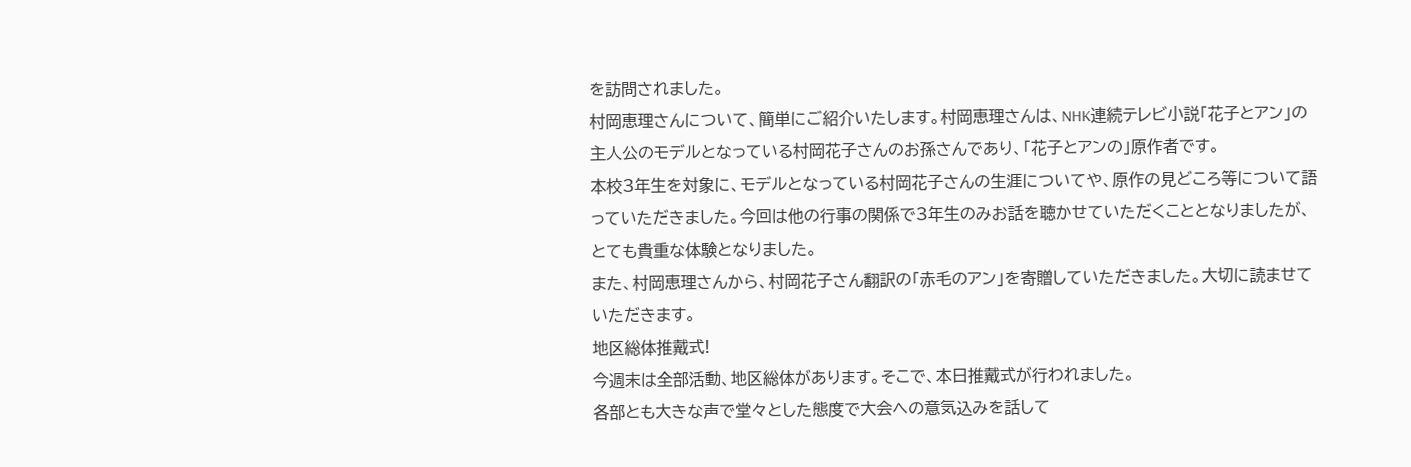を訪問されました。
村岡恵理さんについて、簡単にご紹介いたします。村岡恵理さんは、NHK連続テレビ小説「花子とアン」の主人公のモデルとなっている村岡花子さんのお孫さんであり、「花子とアンの」原作者です。
本校3年生を対象に、モデルとなっている村岡花子さんの生涯についてや、原作の見どころ等について語っていただきました。今回は他の行事の関係で3年生のみお話を聴かせていただくこととなりましたが、とても貴重な体験となりました。
また、村岡恵理さんから、村岡花子さん翻訳の「赤毛のアン」を寄贈していただきました。大切に読ませていただきます。
地区総体推戴式!
今週末は全部活動、地区総体があります。そこで、本日推戴式が行われました。
各部とも大きな声で堂々とした態度で大会への意気込みを話して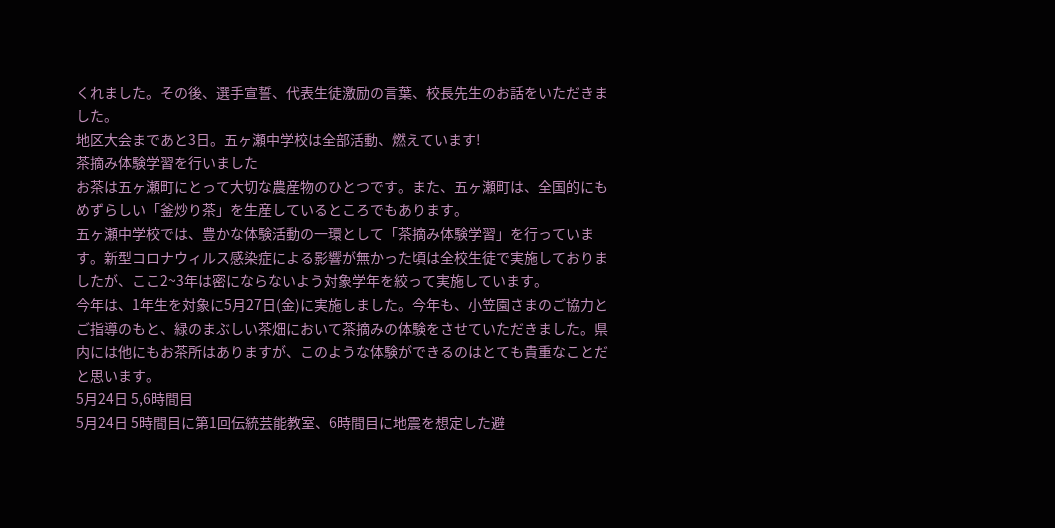くれました。その後、選手宣誓、代表生徒激励の言葉、校長先生のお話をいただきました。
地区大会まであと3日。五ヶ瀬中学校は全部活動、燃えています!
茶摘み体験学習を行いました
お茶は五ヶ瀬町にとって大切な農産物のひとつです。また、五ヶ瀬町は、全国的にもめずらしい「釜炒り茶」を生産しているところでもあります。
五ヶ瀬中学校では、豊かな体験活動の一環として「茶摘み体験学習」を行っています。新型コロナウィルス感染症による影響が無かった頃は全校生徒で実施しておりましたが、ここ2~3年は密にならないよう対象学年を絞って実施しています。
今年は、1年生を対象に5月27日(金)に実施しました。今年も、小笠園さまのご協力とご指導のもと、緑のまぶしい茶畑において茶摘みの体験をさせていただきました。県内には他にもお茶所はありますが、このような体験ができるのはとても貴重なことだと思います。
5月24日 5,6時間目
5月24日 5時間目に第1回伝統芸能教室、6時間目に地震を想定した避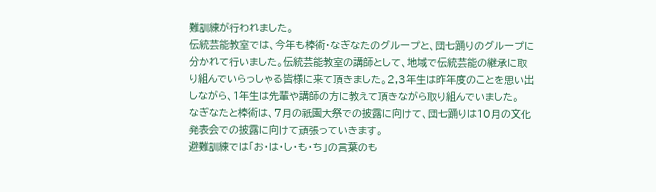難訓練が行われました。
伝統芸能教室では、今年も棒術・なぎなたのグループと、団七踊りのグループに分かれて行いました。伝統芸能教室の講師として、地域で伝統芸能の継承に取り組んでいらっしゃる皆様に来て頂きました。2,3年生は昨年度のことを思い出しながら、1年生は先輩や講師の方に教えて頂きながら取り組んでいました。
なぎなたと棒術は、7月の祇園大祭での披露に向けて、団七踊りは10月の文化発表会での披露に向けて頑張っていきます。
避難訓練では「お・は・し・も・ち」の言葉のも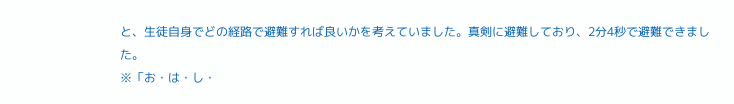と、生徒自身でどの経路で避難すれば良いかを考えていました。真剣に避難しており、2分4秒で避難できました。
※「お・は・し・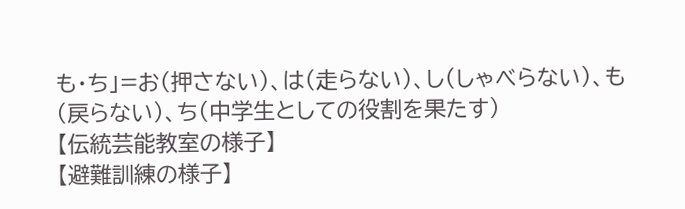も・ち」=お(押さない)、は(走らない)、し(しゃべらない)、も(戻らない)、ち(中学生としての役割を果たす)
【伝統芸能教室の様子】
【避難訓練の様子】